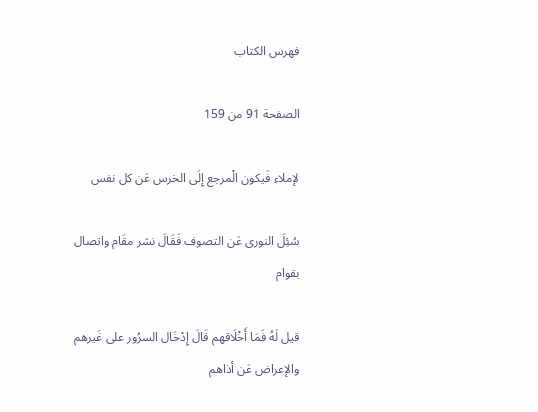فهرس الكتاب

الصفحة 91 من 159

لإملاء فَيكون الْمرجع إِلَى الخرس عَن كل نفس

سُئِلَ النورى عَن التصوف فَقَالَ نشر مقَام واتصال بقوام

قيل لَهُ فَمَا أَخْلَاقهم قَالَ إِدْخَال السرُور على غَيرهم والإعراض عَن أذاهم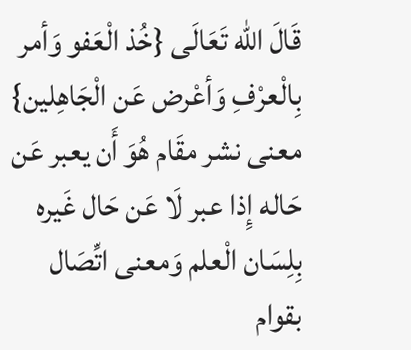قَالَ الله تَعَالَى {خُذ الْعَفو وَأمر بِالْعرْفِ وَأعْرض عَن الْجَاهِلين} معنى نشر مقَام هُوَ أَن يعبر عَن حَاله إِذا عبر لَا عَن حَال غَيره بِلِسَان الْعلم وَمعنى اتِّصَال بقوام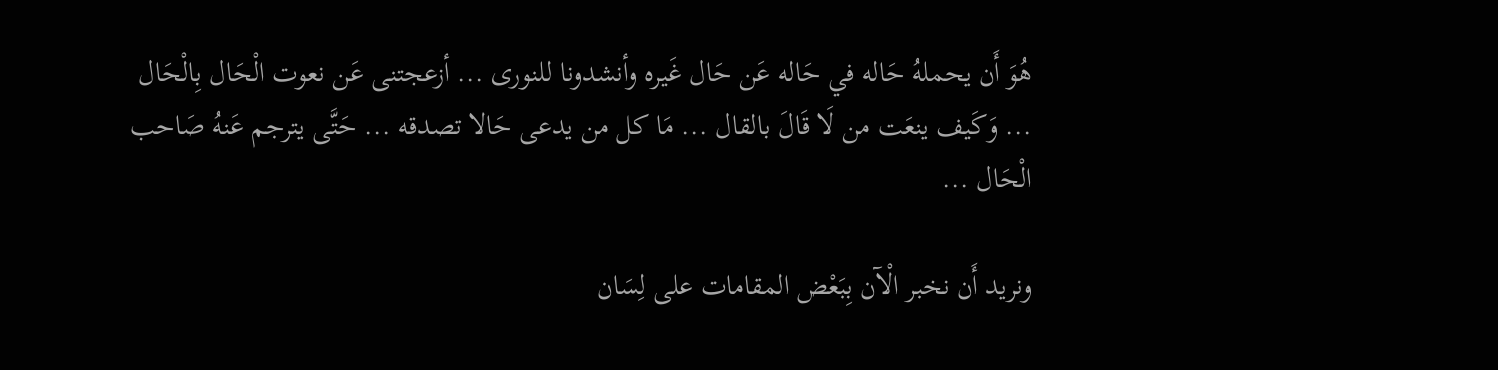هُوَ أَن يحملهُ حَاله في حَاله عَن حَال غَيره وأنشدونا للنورى ... أزعجتنى عَن نعوت الْحَال بِالْحَال ... وَكَيف ينعَت من لَا قَالَ بالقال ... مَا كل من يدعى حَالا تصدقه ... حَتَّى يترجم عَنهُ صَاحب الْحَال ...

ونريد أَن نخبر الْآن بِبَعْض المقامات على لِسَان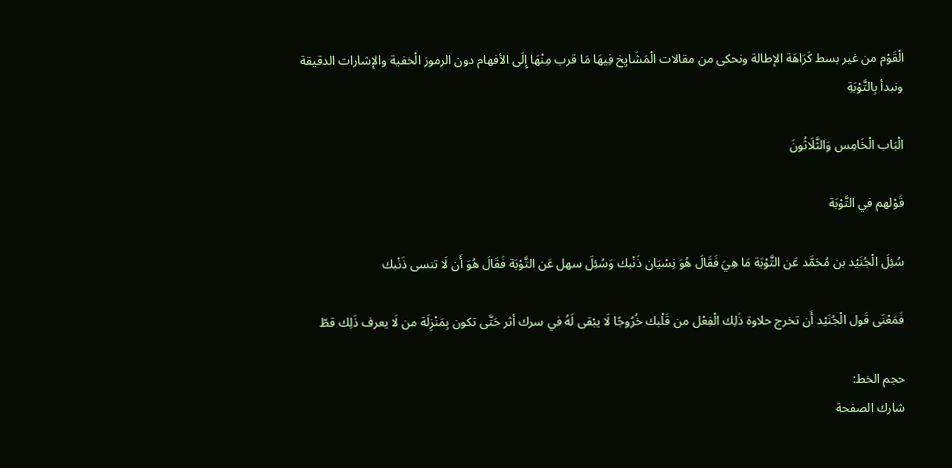الْقَوْم من غير بسط كَرَاهَة الإطالة ونحكى من مقالات الْمَشَايِخ فِيهَا مَا قرب مِنْهَا إِلَى الأفهام دون الرموز الْخفية والإشارات الدقيقة ونبدأ بِالتَّوْبَةِ

الْبَاب الْخَامِس وَالثَّلَاثُونَ

قَوْلهم في التَّوْبَة

سُئِلَ الْجُنَيْد بن مُحَمَّد عَن التَّوْبَة مَا هِيَ فَقَالَ هُوَ نِسْيَان ذَنْبك وَسُئِلَ سهل عَن التَّوْبَة فَقَالَ هُوَ أَن لَا تنسى ذَنْبك

فَمَعْنَى قَول الْجُنَيْد أَن تخرج حلاوة ذَلِك الْفِعْل من قَلْبك خُرُوجًا لَا يبْقى لَهُ في سرك أثر حَتَّى تكون بِمَنْزِلَة من لَا يعرف ذَلِك قطّ

حجم الخط:
شارك الصفحة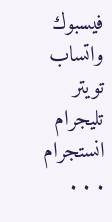فيسبوك واتساب تويتر تليجرام انستجرام
. . .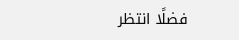فضلًا انتظر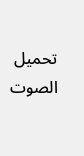تحميل الصوت